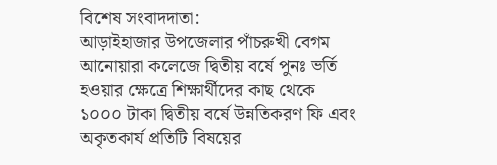বিশেষ সংবাদদাতা:
আড়াইহাজার উপজেলার পাঁচরুখী বেগম আনোয়ারা কলেজে দ্বিতীয় বর্ষে পুনঃ ভর্তি হওয়ার ক্ষেত্রে শিক্ষার্থীদের কাছ থেকে ১০০০ টাকা দ্বিতীয় বর্ষে উন্নতিকরণ ফি এবং অকৃতকার্য প্রতিটি বিষয়ের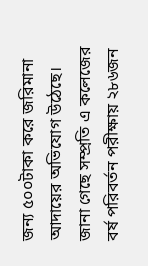জন্য ৫০০টাকা করে জরিমানা আদায়ের অভিযোগ উঠেছে।
জানা গেছে সম্প্রতি এ কলেজের বর্ষ পরিবর্তন পরীক্ষায় ২৮৬জন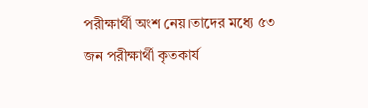পরীক্ষার্থী অংশ নেয়।তাদের মধ্যে ৫৩ জন পরীক্ষার্থী কৃতকার্য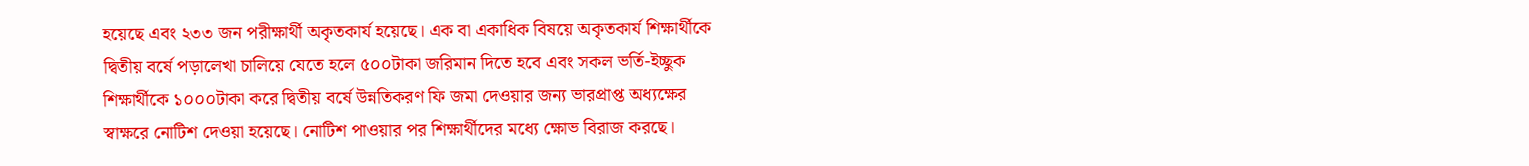হয়েছে এবং ২৩৩ জন পরীক্ষার্থী অকৃতকার্য হয়েছে। এক বা একাধিক বিষয়ে অকৃতকার্য শিক্ষার্থীকে দ্বিতীয় বর্ষে পড়ালেখা চালিয়ে যেতে হলে ৫০০টাকা জরিমান দিতে হবে এবং সকল ভর্তি-ইচ্ছুক শিক্ষার্থীকে ১০০০টাকা করে দ্বিতীয় বর্ষে উন্নতিকরণ ফি জমা দেওয়ার জন্য ভারপ্রাপ্ত অধ্যক্ষের স্বাক্ষরে নোটিশ দেওয়া হয়েছে। নোটিশ পাওয়ার পর শিক্ষার্থীদের মধ্যে ক্ষোভ বিরাজ করছে।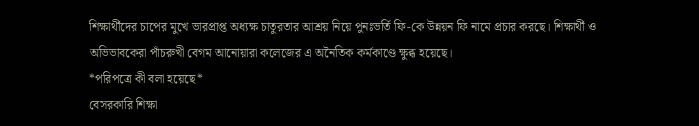শিক্ষার্থীদের চাপের মুখে ভারপ্রাপ্ত অধ্যক্ষ চাতুরতার আশ্রয় নিয়ে পুনঃভর্তি ফি-কে উন্নয়ন ফি নামে প্রচার করছে। শিক্ষার্থী ও অভিভাবকেরা পাঁচরুখী বেগম আনোয়ারা কলেজের এ অনৈতিক কর্মকাণ্ডে ক্ষুব্ধ হয়েছে।
*পরিপত্রে কী বলা হয়েছে*
বেসরকারি শিক্ষা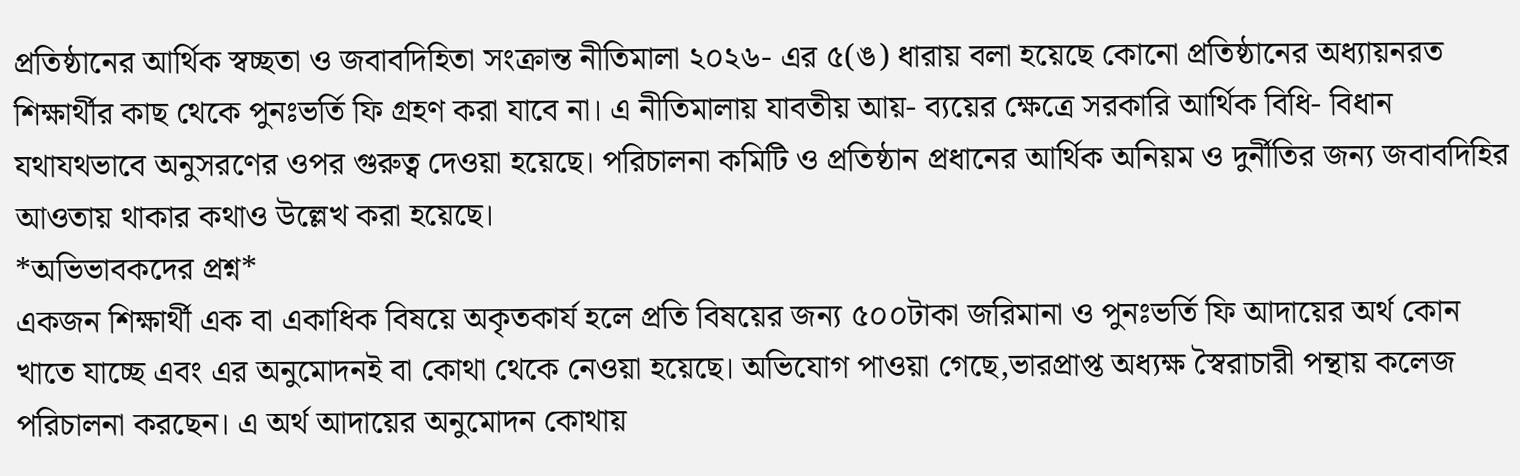প্রতিষ্ঠানের আর্থিক স্বচ্ছতা ও জবাবদিহিতা সংক্রান্ত নীতিমালা ২০২৬- এর ৫(ঙ) ধারায় বলা হয়েছে কোনো প্রতিষ্ঠানের অধ্যায়নরত শিক্ষার্থীর কাছ থেকে পুনঃভর্তি ফি গ্রহণ করা যাবে না। এ নীতিমালায় যাবতীয় আয়- ব্যয়ের ক্ষেত্রে সরকারি আর্থিক বিধি- বিধান যথাযথভাবে অনুসরণের ওপর গুরুত্ব দেওয়া হয়েছে। পরিচালনা কমিটি ও প্রতিষ্ঠান প্রধানের আর্থিক অনিয়ম ও দুর্নীতির জন্য জবাবদিহির আওতায় থাকার কথাও উল্লেখ করা হয়েছে।
*অভিভাবকদের প্রশ্ন*
একজন শিক্ষার্থী এক বা একাধিক বিষয়ে অকৃতকার্য হলে প্রতি বিষয়ের জন্য ৫০০টাকা জরিমানা ও পুনঃভর্তি ফি আদায়ের অর্থ কোন খাতে যাচ্ছে এবং এর অনুমোদনই বা কোথা থেকে নেওয়া হয়েছে। অভিযোগ পাওয়া গেছে,ভারপ্রাপ্ত অধ্যক্ষ স্বৈরাচারী পন্থায় কলেজ পরিচালনা করছেন। এ অর্থ আদায়ের অনুমোদন কোথায়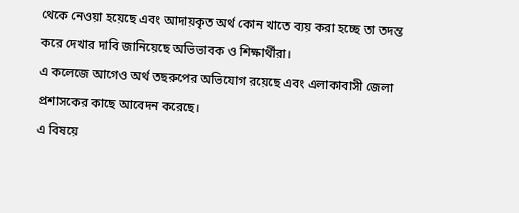থেকে নেওয়া হয়েছে এবং আদায়কৃত অর্থ কোন খাতে ব্যয় করা হচ্ছে তা তদন্ত করে দেখার দাবি জানিয়েছে অভিভাবক ও শিক্ষার্থীরা।
এ কলেজে আগেও অর্থ তছরুপের অভিযোগ রয়েছে এবং এলাকাবাসী জেলা প্রশাসকের কাছে আবেদন করেছে।
এ বিষয়ে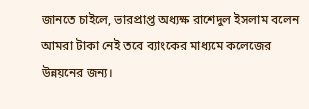জানতে চাইলে, ভারপ্রাপ্ত অধ্যক্ষ রাশেদুল ইসলাম বলেন আমরা টাকা নেই তবে ব্যাংকের মাধ্যমে কলেজের উন্নয়নের জন্য।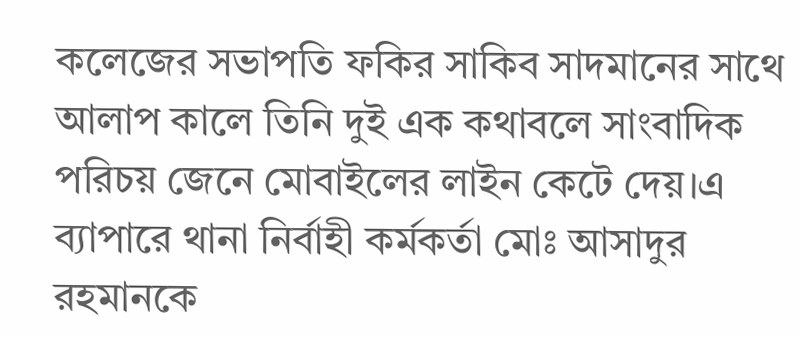কলেজের সভাপতি ফকির সাকিব সাদমানের সাথে আলাপ কালে তিনি দুই এক কথাবলে সাংবাদিক পরিচয় জেনে মোবাইলের লাইন কেটে দেয়।এ ব্যাপারে থানা নির্বাহী কর্মকর্তা মোঃ আসাদুর রহমানকে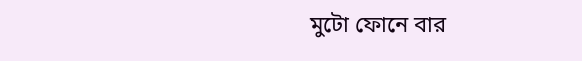মুটো ফোনে বার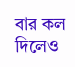বার কল দিলেও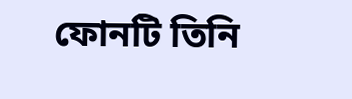ফোনটি তিনি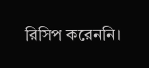রিসিপ করেননি।